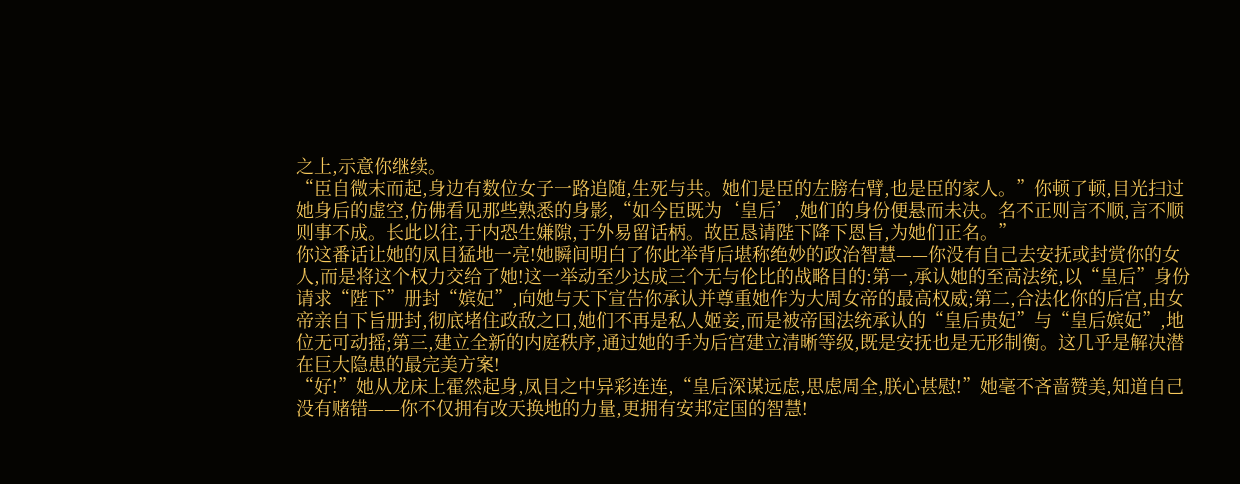之上,示意你继续。
“臣自微末而起,身边有数位女子一路追随,生死与共。她们是臣的左膀右臂,也是臣的家人。”你顿了顿,目光扫过她身后的虚空,仿佛看见那些熟悉的身影,“如今臣既为‘皇后’,她们的身份便悬而未决。名不正则言不顺,言不顺则事不成。长此以往,于内恐生嫌隙,于外易留话柄。故臣恳请陛下降下恩旨,为她们正名。”
你这番话让她的凤目猛地一亮!她瞬间明白了你此举背后堪称绝妙的政治智慧——你没有自己去安抚或封赏你的女人,而是将这个权力交给了她!这一举动至少达成三个无与伦比的战略目的:第一,承认她的至高法统,以“皇后”身份请求“陛下”册封“嫔妃”,向她与天下宣告你承认并尊重她作为大周女帝的最高权威;第二,合法化你的后宫,由女帝亲自下旨册封,彻底堵住政敌之口,她们不再是私人姬妾,而是被帝国法统承认的“皇后贵妃”与“皇后嫔妃”,地位无可动摇;第三,建立全新的内庭秩序,通过她的手为后宫建立清晰等级,既是安抚也是无形制衡。这几乎是解决潜在巨大隐患的最完美方案!
“好!”她从龙床上霍然起身,凤目之中异彩连连,“皇后深谋远虑,思虑周全,朕心甚慰!”她毫不吝啬赞美,知道自己没有赌错——你不仅拥有改天换地的力量,更拥有安邦定国的智慧!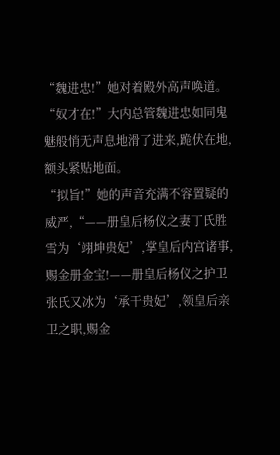“魏进忠!”她对着殿外高声唤道。
“奴才在!”大内总管魏进忠如同鬼魅般悄无声息地滑了进来,跪伏在地,额头紧贴地面。
“拟旨!”她的声音充满不容置疑的威严,“——册皇后杨仪之妻丁氏胜雪为‘翊坤贵妃’,掌皇后内宫诸事,赐金册金宝!——册皇后杨仪之护卫张氏又冰为‘承干贵妃’,领皇后亲卫之职,赐金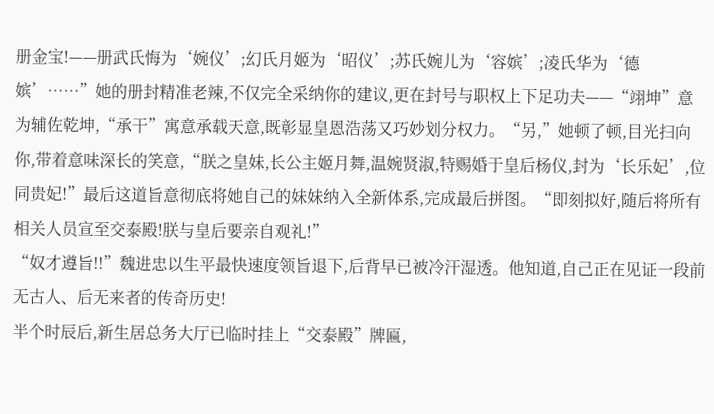册金宝!——册武氏悔为‘婉仪’;幻氏月姬为‘昭仪’;苏氏婉儿为‘容嫔’;凌氏华为‘德嫔’……”她的册封精准老辣,不仅完全采纳你的建议,更在封号与职权上下足功夫——“翊坤”意为辅佐乾坤,“承干”寓意承载天意,既彰显皇恩浩荡又巧妙划分权力。“另,”她顿了顿,目光扫向你,带着意味深长的笑意,“朕之皇妹,长公主姬月舞,温婉贤淑,特赐婚于皇后杨仪,封为‘长乐妃’,位同贵妃!”最后这道旨意彻底将她自己的妹妹纳入全新体系,完成最后拼图。“即刻拟好,随后将所有相关人员宣至交泰殿!朕与皇后要亲自观礼!”
“奴才遵旨!!”魏进忠以生平最快速度领旨退下,后背早已被冷汗湿透。他知道,自己正在见证一段前无古人、后无来者的传奇历史!
半个时辰后,新生居总务大厅已临时挂上“交泰殿”牌匾,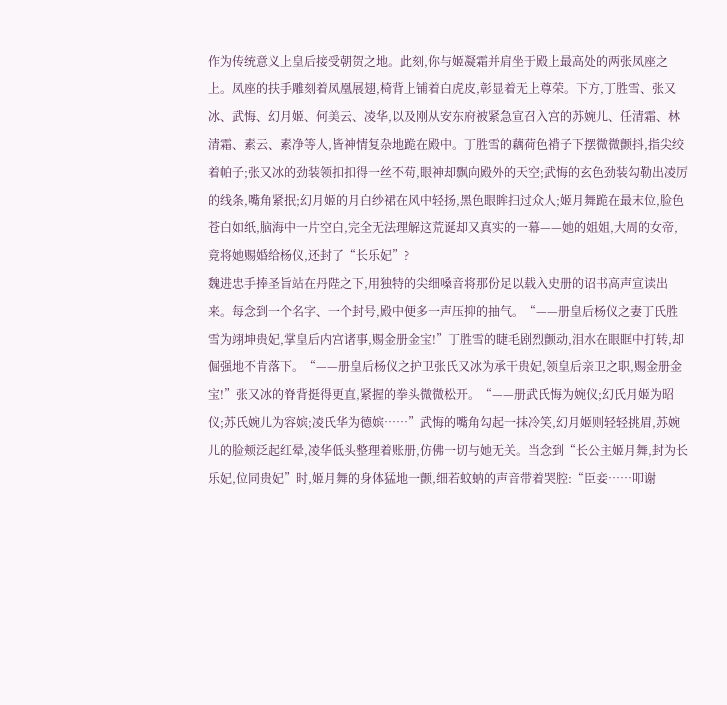作为传统意义上皇后接受朝贺之地。此刻,你与姬凝霜并肩坐于殿上最高处的两张凤座之上。凤座的扶手雕刻着凤凰展翅,椅背上铺着白虎皮,彰显着无上尊荣。下方,丁胜雪、张又冰、武悔、幻月姬、何美云、凌华,以及刚从安东府被紧急宣召入宫的苏婉儿、任清霜、林清霜、素云、素净等人,皆神情复杂地跪在殿中。丁胜雪的藕荷色褙子下摆微微颤抖,指尖绞着帕子;张又冰的劲装领扣扣得一丝不苟,眼神却飘向殿外的天空;武悔的玄色劲装勾勒出凌厉的线条,嘴角紧抿;幻月姬的月白纱裙在风中轻扬,黑色眼眸扫过众人;姬月舞跪在最末位,脸色苍白如纸,脑海中一片空白,完全无法理解这荒诞却又真实的一幕——她的姐姐,大周的女帝,竟将她赐婚给杨仪,还封了“长乐妃”?
魏进忠手捧圣旨站在丹陛之下,用独特的尖细嗓音将那份足以载入史册的诏书高声宣读出来。每念到一个名字、一个封号,殿中便多一声压抑的抽气。“——册皇后杨仪之妻丁氏胜雪为翊坤贵妃,掌皇后内宫诸事,赐金册金宝!”丁胜雪的睫毛剧烈颤动,泪水在眼眶中打转,却倔强地不肯落下。“——册皇后杨仪之护卫张氏又冰为承干贵妃,领皇后亲卫之职,赐金册金宝!”张又冰的脊背挺得更直,紧握的拳头微微松开。“——册武氏悔为婉仪;幻氏月姬为昭仪;苏氏婉儿为容嫔;凌氏华为德嫔……”武悔的嘴角勾起一抹冷笑,幻月姬则轻轻挑眉,苏婉儿的脸颊泛起红晕,凌华低头整理着账册,仿佛一切与她无关。当念到“长公主姬月舞,封为长乐妃,位同贵妃”时,姬月舞的身体猛地一颤,细若蚊蚋的声音带着哭腔:“臣妾……叩谢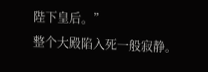陛下皇后。”
整个大殿陷入死一般寂静。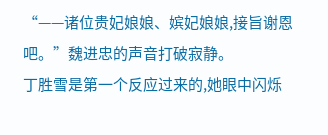“——诸位贵妃娘娘、嫔妃娘娘,接旨谢恩吧。”魏进忠的声音打破寂静。
丁胜雪是第一个反应过来的,她眼中闪烁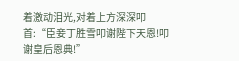着激动泪光,对着上方深深叩首:“臣妾丁胜雪叩谢陛下天恩!叩谢皇后恩典!”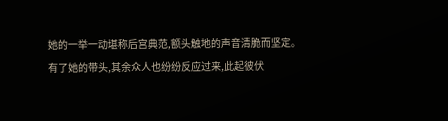她的一举一动堪称后宫典范,额头触地的声音清脆而坚定。
有了她的带头,其余众人也纷纷反应过来,此起彼伏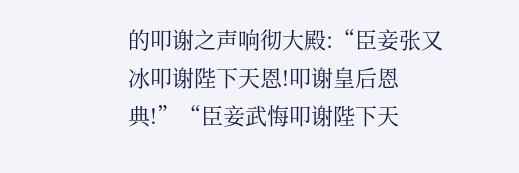的叩谢之声响彻大殿:“臣妾张又冰叩谢陛下天恩!叩谢皇后恩典!”“臣妾武悔叩谢陛下天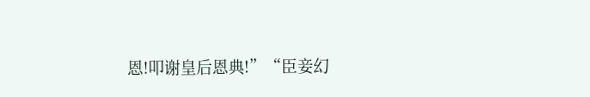恩!叩谢皇后恩典!”“臣妾幻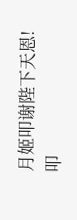月姬叩谢陛下天恩!叩